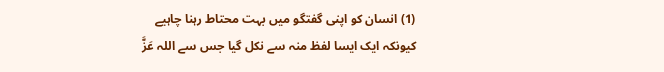(1) انسان کو اپنی گفتگو میں بہت محتاط رہنا چاہیے کیونکہ ایک ایسا لفظ منہ سے نکل گیا جس سے اللہ عَزَّ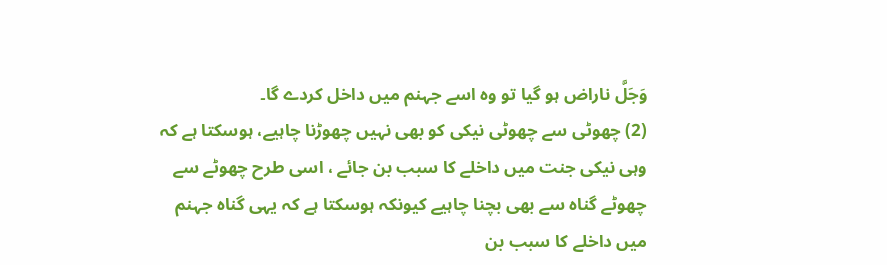وَجَلَّ ناراض ہو گیا تو وہ اسے جہنم میں داخل کردے گا۔
(2) چھوٹی سے چھوٹی نیکی کو بھی نہیں چھوڑنا چاہیے، ہوسکتا ہے کہ وہی نیکی جنت میں داخلے کا سبب بن جائے ، اسی طرح چھوٹے سے چھوٹے گناہ سے بھی بچنا چاہیے کیونکہ ہوسکتا ہے کہ یہی گناہ جہنم میں داخلے کا سبب بن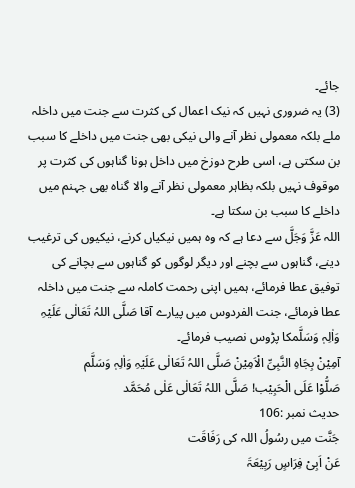جائے۔
(3) یہ ضروری نہیں کہ نیک اعمال کی کثرت سے جنت میں داخلہ ملے بلکہ معمولی نظر آنے والی نیکی بھی جنت میں داخلے کا سبب بن سکتی ہے، اسی طرح دوزخ میں داخل ہونا گناہوں کی کثرت پر موقوف نہیں بلکہ بظاہر معمولی نظر آنے والا گناہ بھی جہنم میں داخلے کا سبب بن سکتا ہے۔
اللہ عَزَّ وَجَلَّ سے دعا ہے کہ وہ ہمیں نیکیاں کرنے، نیکیوں کی ترغیب دینے، گناہوں سے بچنے اور دیگر لوگوں کو گناہوں سے بچانے کی توفیق عطا فرمائے، ہمیں اپنی رحمت کاملہ سے جنت میں داخلہ عطا فرمائے، جنت الفردوس میں پیارے آقا صَلَّی اللہُ تَعَالٰی عَلَیْہِ وَاٰلِہٖ وَسَلَّمکا پڑوس نصیب فرمائے۔
آمِیْنْ بِجَاہِ النَّبِیِّ الْاَمِیْنْ صَلَّی اللہُ تَعَالٰی عَلَیْہِ وَاٰلِہٖ وَسَلَّم
صَلُّوْا عَلَی الْحَبِیْب! صَلَّی اللہُ تَعَالٰی عَلٰی مُحَمَّد
حدیث نمبر :106
جَنَّت میں رسُولُ اللہ کی رَفَاقَت
عَنْ اَبِیْ فِرَاسٍ رَبِیْعَۃَ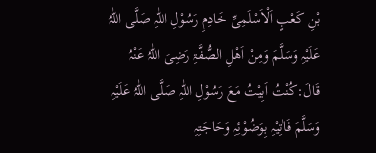بْنِ کَعْبٍ اَلْاَسْلَمِیِّ خَادِمِ رَسُوْلِ اللّٰہِ صَلَّی اللّٰہُ عَلَیْہِ وَسَلَّمَ وَمِنْ اَھْلِ الصُّفَّۃِ رَضِیَ اللّٰہُ عَنْہُ قَالَ:کُنْتُ اَبِیْتُ مَعَ رَسُوْلِ اللّٰہِ صَلَّی اللّٰہُ عَلَیْہِ وَسَلَّمَ فَاٰتِیْہِ بِوَضُوْئِہِ وَحَاجَتِہِ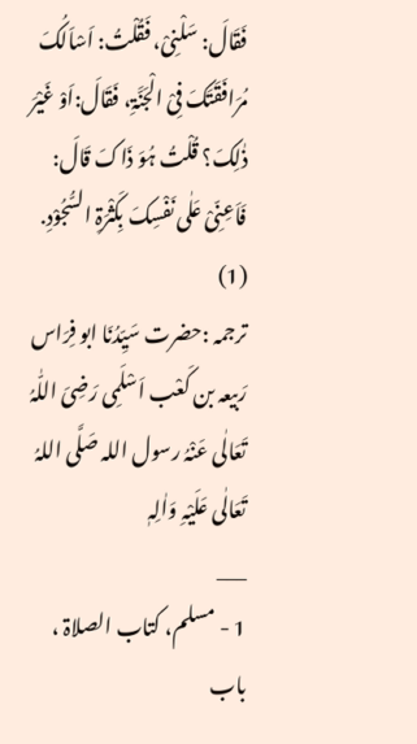فَقَالَ: سَلْنِیْ، فَقُلْتُ: اَسْاَلُکَ مُرَافَقَتَکَ فِیْ الْجَنَّۃِ، فَقَالَ:اَوْ غَیْرَ ذٰلِکَ؟ قُلْتُ ہُوَ ذَاکَ قَالَ: فَاَعِنِّیْ عَلٰی نَفْسِکَ بِکَثْرَۃِ السُّجُوْدِ. (1)
ترجمہ :حضرت سَیِّدُنَا ابو فِرَاس رَبیعہ بن کَعْب اَسْلَمِی رَضِیَ اللّٰہُ تَعَالٰی عَنْہُ رسول اللہ صَلَّی اللہُ تَعَالٰی عَلَیْہِ وَاٰلِہٖ
___
1 - مسلم، کتاب الصلاۃ ، باب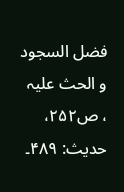فضل السجود و الحث علیہ ، ص۲۵۲، حدیث: ۴۸۹۔